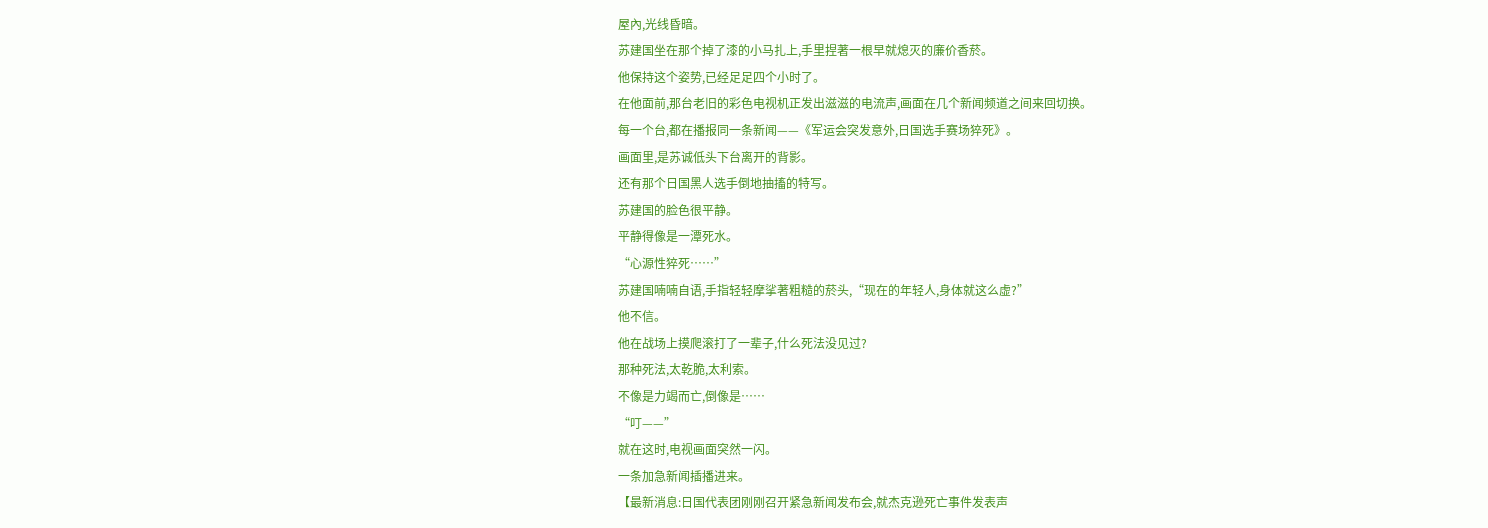屋內,光线昏暗。
苏建国坐在那个掉了漆的小马扎上,手里捏著一根早就熄灭的廉价香菸。
他保持这个姿势,已经足足四个小时了。
在他面前,那台老旧的彩色电视机正发出滋滋的电流声,画面在几个新闻频道之间来回切换。
每一个台,都在播报同一条新闻——《军运会突发意外,日国选手赛场猝死》。
画面里,是苏诚低头下台离开的背影。
还有那个日国黑人选手倒地抽搐的特写。
苏建国的脸色很平静。
平静得像是一潭死水。
“心源性猝死……”
苏建国喃喃自语,手指轻轻摩挲著粗糙的菸头,“现在的年轻人,身体就这么虚?”
他不信。
他在战场上摸爬滚打了一辈子,什么死法没见过?
那种死法,太乾脆,太利索。
不像是力竭而亡,倒像是……
“叮——”
就在这时,电视画面突然一闪。
一条加急新闻插播进来。
【最新消息:日国代表团刚刚召开紧急新闻发布会,就杰克逊死亡事件发表声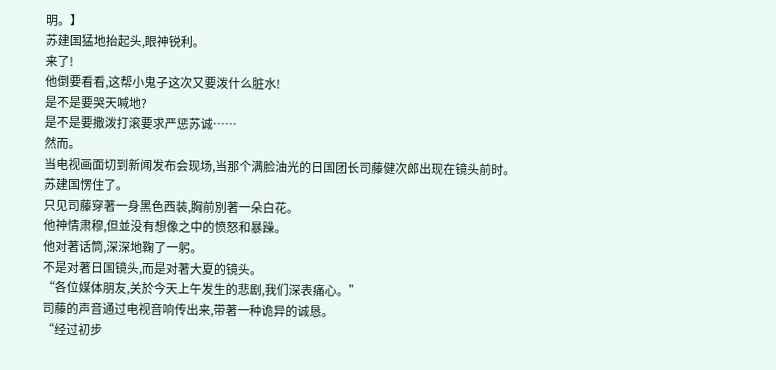明。】
苏建国猛地抬起头,眼神锐利。
来了!
他倒要看看,这帮小鬼子这次又要泼什么脏水!
是不是要哭天喊地?
是不是要撒泼打滚要求严惩苏诚……
然而。
当电视画面切到新闻发布会现场,当那个满脸油光的日国团长司藤健次郎出现在镜头前时。
苏建国愣住了。
只见司藤穿著一身黑色西装,胸前別著一朵白花。
他神情肃穆,但並没有想像之中的愤怒和暴躁。
他对著话筒,深深地鞠了一躬。
不是对著日国镜头,而是对著大夏的镜头。
“各位媒体朋友,关於今天上午发生的悲剧,我们深表痛心。”
司藤的声音通过电视音响传出来,带著一种诡异的诚恳。
“经过初步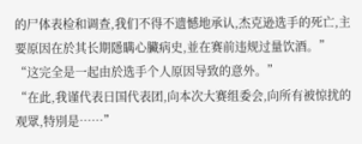的尸体表检和调查,我们不得不遗憾地承认,杰克逊选手的死亡,主要原因在於其长期隱瞒心臟病史,並在赛前违规过量饮酒。”
“这完全是一起由於选手个人原因导致的意外。”
“在此,我谨代表日国代表团,向本次大赛组委会,向所有被惊扰的观眾,特別是……”